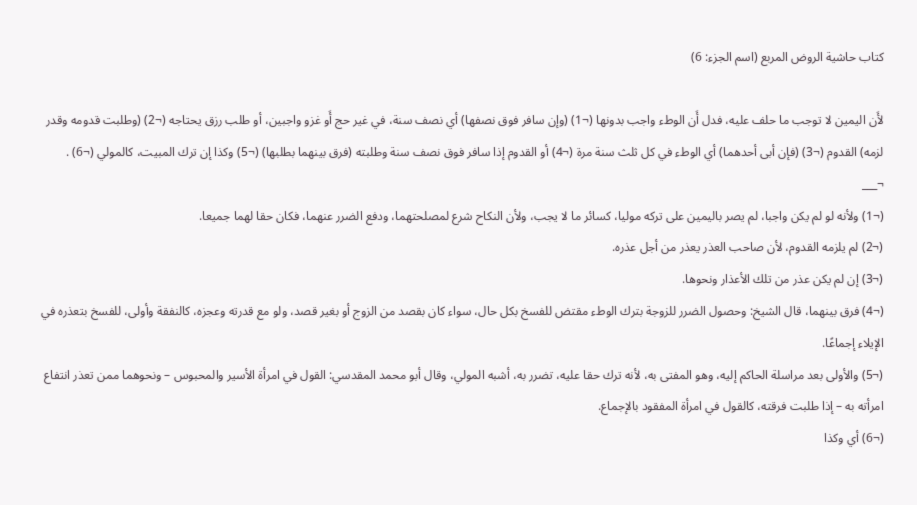كتاب حاشية الروض المربع (اسم الجزء: 6)

لأَن اليمين لا توجب ما حلف عليه، فدل أَن الوطء واجب بدونها (¬1) (وإن سافر فوق نصفها) أي نصف سنة، في غير حج أَو غزو واجبين، أو طلب رزق يحتاجه (¬2) (وطلبت قدومه وقدر لزمه) القدوم (¬3) (فإن أبى أحدهما) أي الوطء في كل ثلث سنة مرة (¬4) أو القدوم إذا سافر فوق نصف سنة وطلبته (فرق بينهما بطلبها) (¬5) وكذا إن ترك المبيت، كالمولي (¬6) .
¬___
(¬1) ولأنه لو لم يكن واجبا، لم يصر باليمين على تركه موليا، كسائر ما لا يجب، ولأن النكاح شرع لمصلحتهما، ودفع الضرر عنهما، فكان حقا لهما جميعا.
(¬2) لم يلزمه القدوم، لأن صاحب العذر يعذر من أجل عذره.
(¬3) إن لم يكن عذر من تلك الأعذار ونحوها.
(¬4) فرق بينهما، قال الشيخ: وحصول الضرر للزوجة بترك الوطء مقتض للفسخ بكل حال، سواء كان بقصد من الزوج أو بغير قصد، ولو مع قدرته وعجزه، كالنفقة وأولى، للفسخ بتعذره في الإيلاء إجماعًا.
(¬5) والأولى بعد مراسلة الحاكم إليه، وهو المفتى به، لأنه ترك حقا عليه، تضرر به، أشبه المولي، وقال أبو محمد المقدسي: القول في امرأة الأسير والمحبوس – ونحوهما ممن تعذر انتفاع امرأته به – إذا طلبت فرقته، كالقول في امرأة المفقود بالإجماع.
(¬6) أي وكذا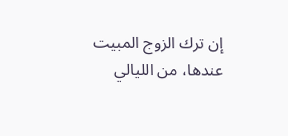إن ترك الزوج المبيت عندها، من الليالي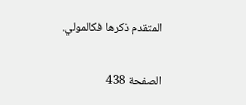المتقدم ذكرها فكالمولي.

الصفحة 438